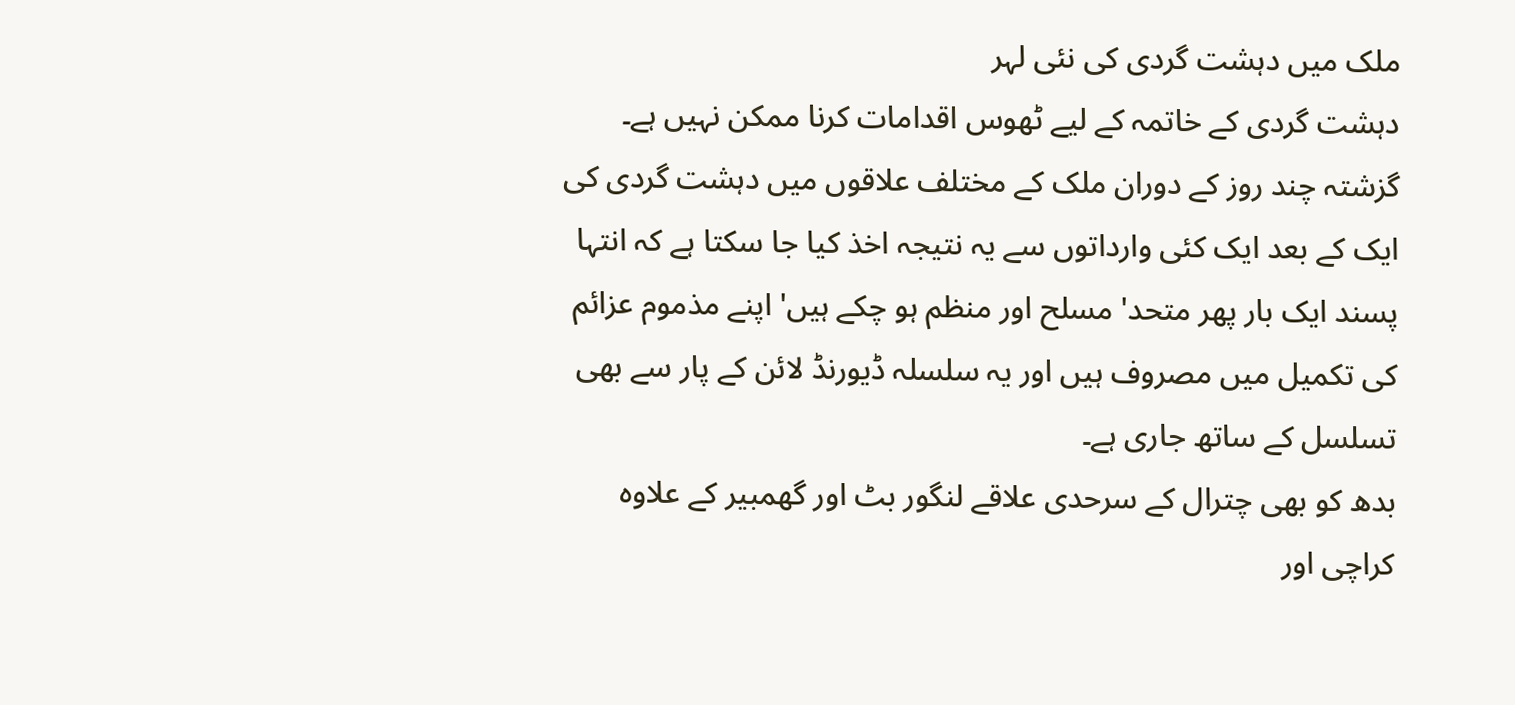ملک میں دہشت گردی کی نئی لہر
دہشت گردی کے خاتمہ کے لیے ٹھوس اقدامات کرنا ممکن نہیں ہے۔
گزشتہ چند روز کے دوران ملک کے مختلف علاقوں میں دہشت گردی کی ایک کے بعد ایک کئی وارداتوں سے یہ نتیجہ اخذ کیا جا سکتا ہے کہ انتہا پسند ایک بار پھر متحد' مسلح اور منظم ہو چکے ہیں' اپنے مذموم عزائم کی تکمیل میں مصروف ہیں اور یہ سلسلہ ڈیورنڈ لائن کے پار سے بھی تسلسل کے ساتھ جاری ہے۔
بدھ کو بھی چترال کے سرحدی علاقے لنگور بٹ اور گھمبیر کے علاوہ کراچی اور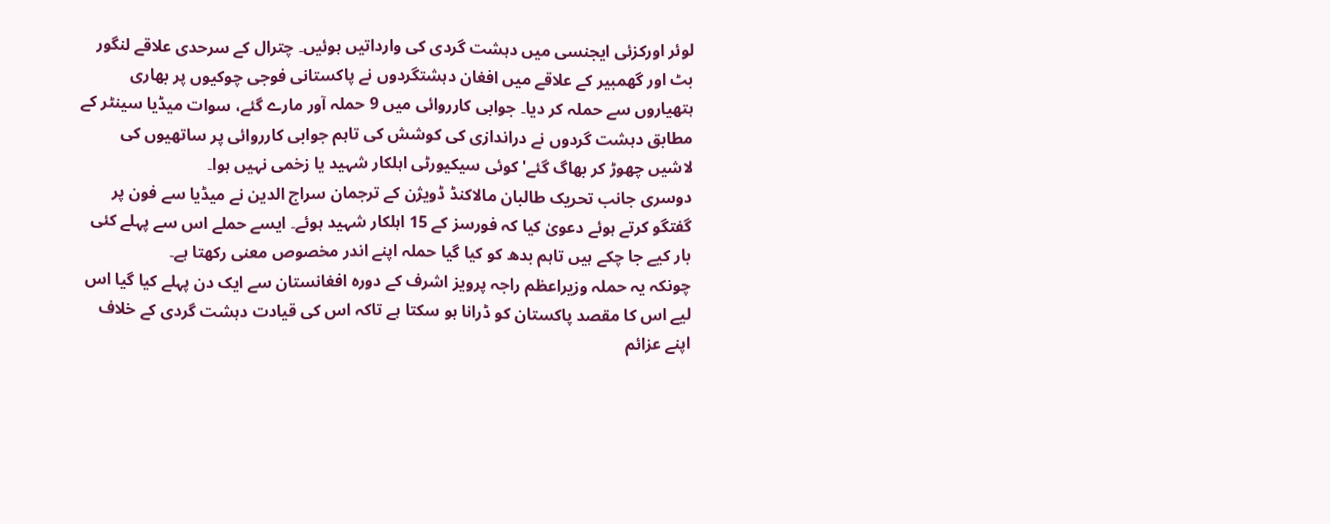لوئر اورکزئی ایجنسی میں دہشت گردی کی وارداتیں ہوئیں۔ چترال کے سرحدی علاقے لنگور بٹ اور گھمبیر کے علاقے میں افغان دہشتگردوں نے پاکستانی فوجی چوکیوں پر بھاری ہتھیاروں سے حملہ کر دیا۔ جوابی کارروائی میں 9 حملہ آور مارے گئے، سوات میڈیا سینٹر کے مطابق دہشت گردوں نے دراندازی کی کوشش کی تاہم جوابی کارروائی پر ساتھیوں کی لاشیں چھوڑ کر بھاگ گئے' کوئی سیکیورٹی اہلکار شہید یا زخمی نہیں ہوا۔
دوسری جانب تحریک طالبان مالاکنڈ ڈویژن کے ترجمان سراج الدین نے میڈیا سے فون پر گفتگو کرتے ہوئے دعویٰ کیا کہ فورسز کے 15 اہلکار شہید ہوئے۔ ایسے حملے اس سے پہلے کئی بار کیے جا چکے ہیں تاہم بدھ کو کیا گیا حملہ اپنے اندر مخصوص معنی رکھتا ہے۔
چونکہ یہ حملہ وزیراعظم راجہ پرویز اشرف کے دورہ افغانستان سے ایک دن پہلے کیا گیا اس لیے اس کا مقصد پاکستان کو ڈرانا ہو سکتا ہے تاکہ اس کی قیادت دہشت گردی کے خلاف اپنے عزائم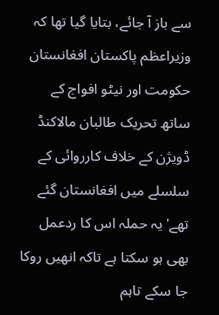سے باز آ جائے، بتایا گیا تھا کہ وزیراعظم پاکستان افغانستان حکومت اور نیٹو افواج کے ساتھ تحریک طالبان مالاکنڈ ڈویژن کے خلاف کارروائی کے سلسلے میں افغانستان گئے تھے' یہ حملہ اس کا ردعمل بھی ہو سکتا ہے تاکہ انھیں روکا جا سکے تاہم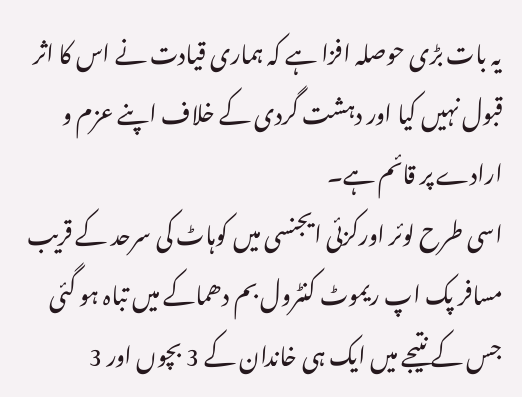یہ بات بڑی حوصلہ افزا ہے کہ ہماری قیادت نے اس کا اثر قبول نہیں کیا اور دہشت گردی کے خلاف اپنے عزم و ارادے پر قائم ہے۔
اسی طرح لوئر اورکزئی ایجنسی میں کوہاٹ کی سرحد کے قریب مسافر پک اپ ریموٹ کنٹرول بم دھماکے میں تباہ ہو گئی جس کے نتیجے میں ایک ہی خاندان کے 3 بچوں اور 3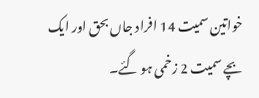خواتین سمیت 14 افراد جاں بحق اور ایک بچے سمیت 2 زخمی ہو گئے۔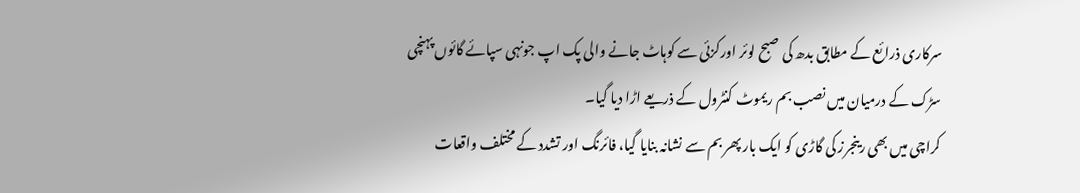سرکاری ذرائع کے مطابق بدھ کی صبح لوئر اورکزئی سے کوہاٹ جانے والی پک اپ جونہی سپائے گائوں پہنچی سڑک کے درمیان میں نصب بم ریموٹ کنٹرول کے ذریعے اڑا دیا گیا۔
کراچی میں بھی رینجرز کی گاڑی کو ایک بار پھر بم سے نشانہ بنایا گیا، فائرنگ اور تشدد کے مختلف واقعات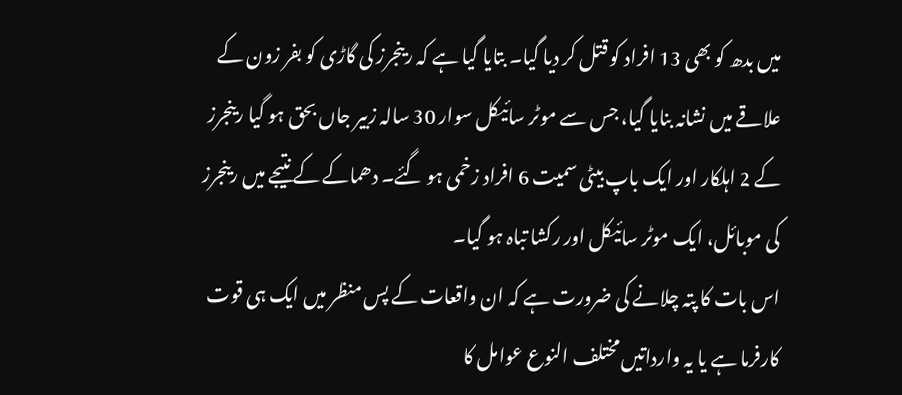میں بدھ کو بھی 13 افراد کو قتل کر دیا گیا۔ بتایا گیا ہے کہ رینجرز کی گاڑی کو بفر زون کے علاقے میں نشانہ بنایا گیا، جس سے موٹر سائیکل سوار 30 سالہ زبیر جاں بحق ہو گیا رینجرز کے 2 اہلکار اور ایک باپ بیٹی سمیت 6 افراد زخمی ہو گئے۔ دھماکے کے نتیجے میں رینجرز کی موبائل، ایک موٹر سائیکل اور رکشا تباہ ہو گیا۔
اس بات کا پتہ چلانے کی ضرورت ہے کہ ان واقعات کے پس منظر میں ایک ہی قوت کارفرما ہے یا یہ وارداتیں مختلف النوع عوامل کا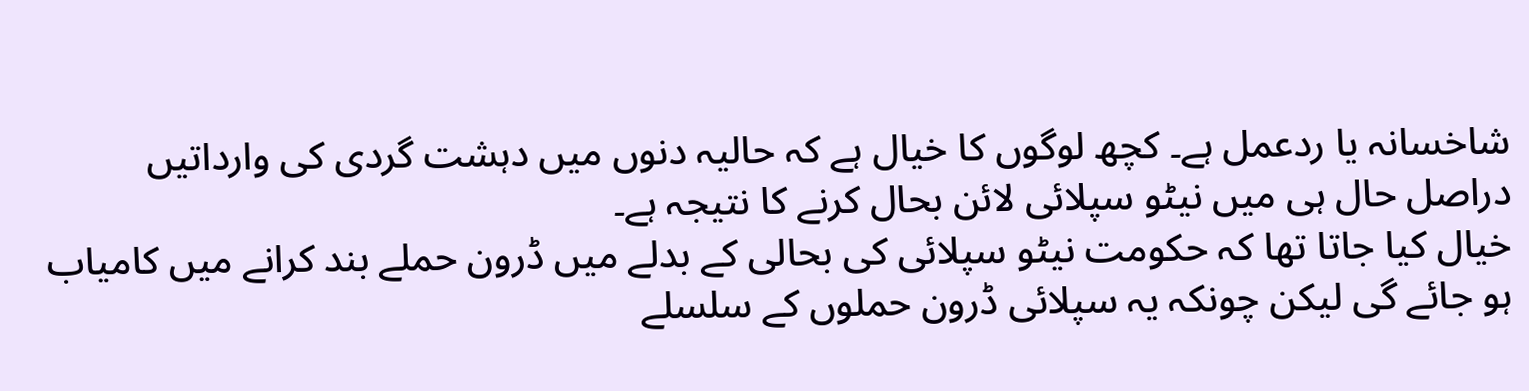شاخسانہ یا ردعمل ہے۔ کچھ لوگوں کا خیال ہے کہ حالیہ دنوں میں دہشت گردی کی وارداتیں دراصل حال ہی میں نیٹو سپلائی لائن بحال کرنے کا نتیجہ ہے۔
خیال کیا جاتا تھا کہ حکومت نیٹو سپلائی کی بحالی کے بدلے میں ڈرون حملے بند کرانے میں کامیاب ہو جائے گی لیکن چونکہ یہ سپلائی ڈرون حملوں کے سلسلے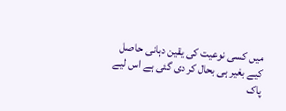میں کسی نوعیت کی یقین دہانی حاصل کیے بغیر ہی بحال کر دی گئی ہے اس لیے پاک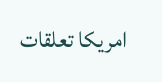امریکا تعلقات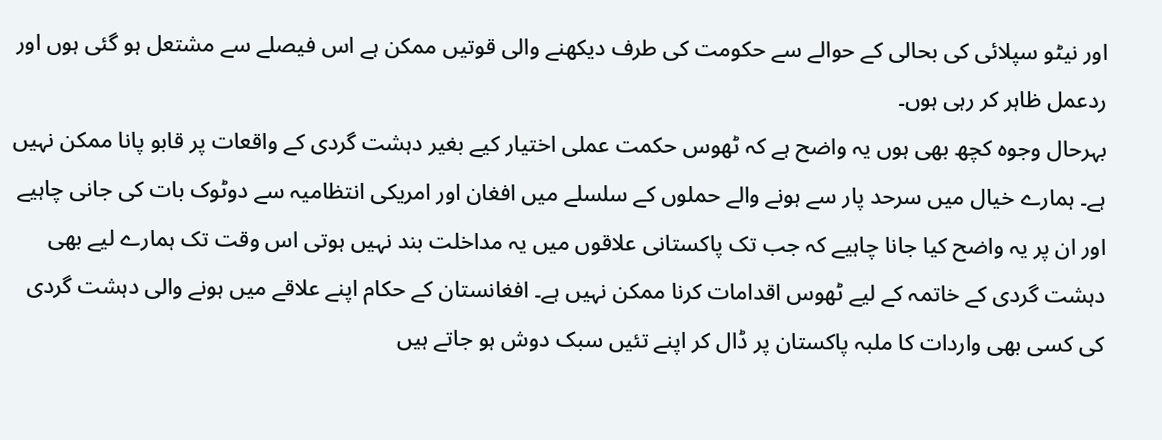اور نیٹو سپلائی کی بحالی کے حوالے سے حکومت کی طرف دیکھنے والی قوتیں ممکن ہے اس فیصلے سے مشتعل ہو گئی ہوں اور ردعمل ظاہر کر رہی ہوں۔
بہرحال وجوہ کچھ بھی ہوں یہ واضح ہے کہ ٹھوس حکمت عملی اختیار کیے بغیر دہشت گردی کے واقعات پر قابو پانا ممکن نہیں ہے۔ ہمارے خیال میں سرحد پار سے ہونے والے حملوں کے سلسلے میں افغان اور امریکی انتظامیہ سے دوٹوک بات کی جانی چاہیے اور ان پر یہ واضح کیا جانا چاہیے کہ جب تک پاکستانی علاقوں میں یہ مداخلت بند نہیں ہوتی اس وقت تک ہمارے لیے بھی دہشت گردی کے خاتمہ کے لیے ٹھوس اقدامات کرنا ممکن نہیں ہے۔ افغانستان کے حکام اپنے علاقے میں ہونے والی دہشت گردی کی کسی بھی واردات کا ملبہ پاکستان پر ڈال کر اپنے تئیں سبک دوش ہو جاتے ہیں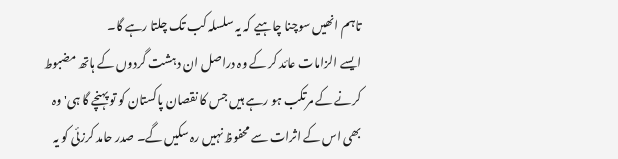تاہم انھیں سوچنا چاہیے کہ یہ سلسلہ کب تک چلتا رہے گا۔
ایسے الزامات عائد کر کے وہ دراصل ان دہشت گردوں کے ہاتھ مضبوط کرنے کے مرتکب ہو رہے ہیں جس کا نقصان پاکستان کو تو پہنچے گا ہی' وہ بھی اس کے اثرات سے محفوظ نہیں رہ سکیں گے۔ صدر حامد کرزئی کو یہ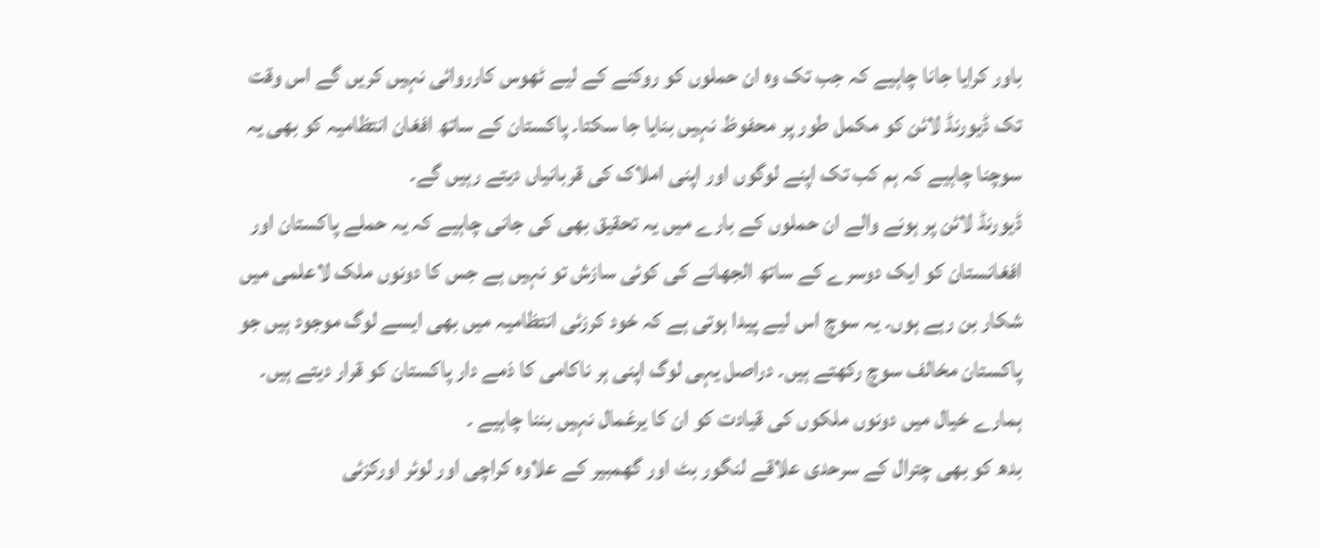باور کرایا جانا چاہیے کہ جب تک وہ ان حملوں کو روکنے کے لیے ٹھوس کارروائی نہیں کریں گے اس وقت تک ڈیورنڈ لائن کو مکمل طور پر محفوظ نہیں بنایا جا سکتا۔ پاکستان کے ساتھ افغان انتظامیہ کو بھی یہ سوچنا چاہیے کہ ہم کب تک اپنے لوگوں اور اپنی املاک کی قربانیاں دیتے رہیں گے۔
ڈیورنڈ لائن پر ہونے والے ان حملوں کے بارے میں یہ تحقیق بھی کی جانی چاہیے کہ یہ حملے پاکستان اور افغانستان کو ایک دوسرے کے ساتھ الجھانے کی کوئی سازش تو نہیں ہے جس کا دونوں ملک لاعلمی میں شکار بن رہے ہوں۔ یہ سوچ اس لیے پیدا ہوتی ہے کہ خود کرزئی انتظامیہ میں بھی ایسے لوگ موجود ہیں جو پاکستان مخالف سوچ رکھتے ہیں۔ دراصل یہی لوگ اپنی ہر ناکامی کا ذمے دار پاکستان کو قرار دیتے ہیں۔ ہمارے خیال میں دونوں ملکوں کی قیادت کو ان کا یرغمال نہیں بننا چاہیے ۔
بدھ کو بھی چترال کے سرحدی علاقے لنگور بٹ اور گھمبیر کے علاوہ کراچی اور لوئر اورکزئی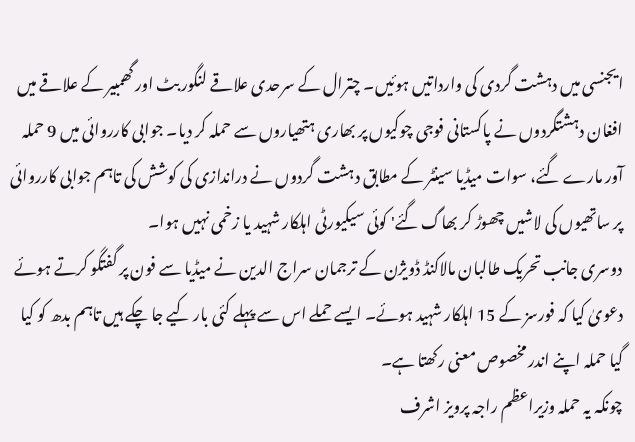ایجنسی میں دہشت گردی کی وارداتیں ہوئیں۔ چترال کے سرحدی علاقے لنگور بٹ اور گھمبیر کے علاقے میں افغان دہشتگردوں نے پاکستانی فوجی چوکیوں پر بھاری ہتھیاروں سے حملہ کر دیا۔ جوابی کارروائی میں 9 حملہ آور مارے گئے، سوات میڈیا سینٹر کے مطابق دہشت گردوں نے دراندازی کی کوشش کی تاہم جوابی کارروائی پر ساتھیوں کی لاشیں چھوڑ کر بھاگ گئے' کوئی سیکیورٹی اہلکار شہید یا زخمی نہیں ہوا۔
دوسری جانب تحریک طالبان مالاکنڈ ڈویژن کے ترجمان سراج الدین نے میڈیا سے فون پر گفتگو کرتے ہوئے دعویٰ کیا کہ فورسز کے 15 اہلکار شہید ہوئے۔ ایسے حملے اس سے پہلے کئی بار کیے جا چکے ہیں تاہم بدھ کو کیا گیا حملہ اپنے اندر مخصوص معنی رکھتا ہے۔
چونکہ یہ حملہ وزیراعظم راجہ پرویز اشرف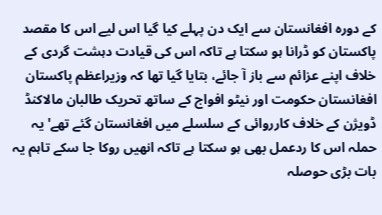کے دورہ افغانستان سے ایک دن پہلے کیا گیا اس لیے اس کا مقصد پاکستان کو ڈرانا ہو سکتا ہے تاکہ اس کی قیادت دہشت گردی کے خلاف اپنے عزائم سے باز آ جائے، بتایا گیا تھا کہ وزیراعظم پاکستان افغانستان حکومت اور نیٹو افواج کے ساتھ تحریک طالبان مالاکنڈ ڈویژن کے خلاف کارروائی کے سلسلے میں افغانستان گئے تھے' یہ حملہ اس کا ردعمل بھی ہو سکتا ہے تاکہ انھیں روکا جا سکے تاہم یہ بات بڑی حوصلہ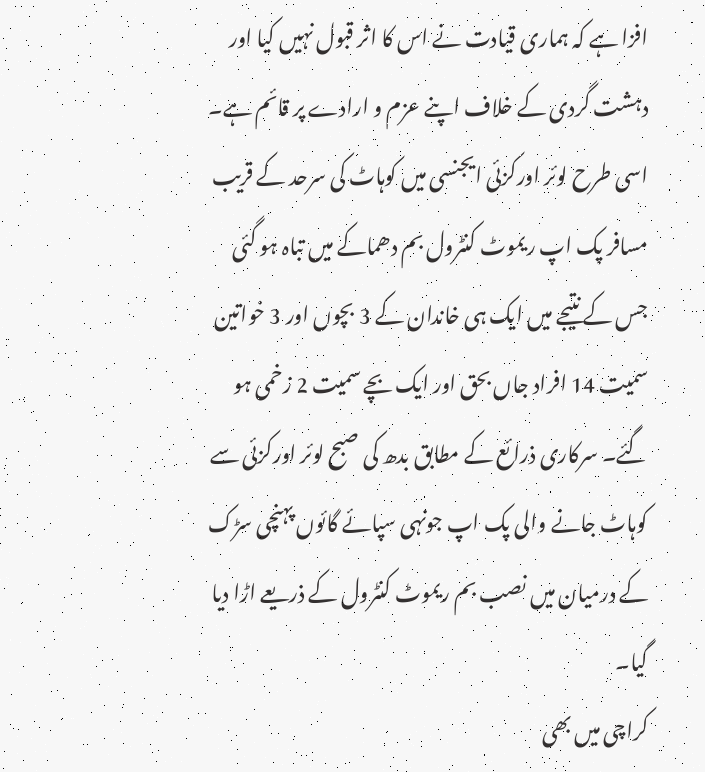افزا ہے کہ ہماری قیادت نے اس کا اثر قبول نہیں کیا اور دہشت گردی کے خلاف اپنے عزم و ارادے پر قائم ہے۔
اسی طرح لوئر اورکزئی ایجنسی میں کوہاٹ کی سرحد کے قریب مسافر پک اپ ریموٹ کنٹرول بم دھماکے میں تباہ ہو گئی جس کے نتیجے میں ایک ہی خاندان کے 3 بچوں اور 3 خواتین سمیت 14 افراد جاں بحق اور ایک بچے سمیت 2 زخمی ہو گئے۔ سرکاری ذرائع کے مطابق بدھ کی صبح لوئر اورکزئی سے کوہاٹ جانے والی پک اپ جونہی سپائے گائوں پہنچی سڑک کے درمیان میں نصب بم ریموٹ کنٹرول کے ذریعے اڑا دیا گیا۔
کراچی میں بھی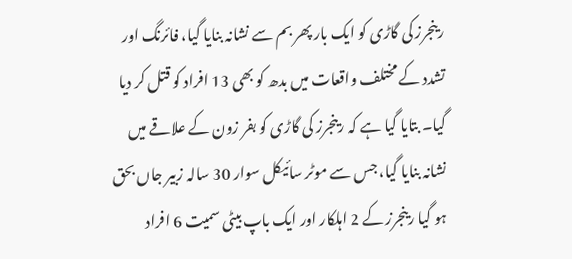رینجرز کی گاڑی کو ایک بار پھر بم سے نشانہ بنایا گیا، فائرنگ اور تشدد کے مختلف واقعات میں بدھ کو بھی 13 افراد کو قتل کر دیا گیا۔ بتایا گیا ہے کہ رینجرز کی گاڑی کو بفر زون کے علاقے میں نشانہ بنایا گیا، جس سے موٹر سائیکل سوار 30 سالہ زبیر جاں بحق ہو گیا رینجرز کے 2 اہلکار اور ایک باپ بیٹی سمیت 6 افراد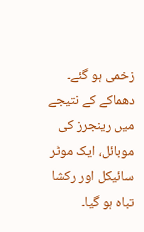زخمی ہو گئے۔ دھماکے کے نتیجے میں رینجرز کی موبائل، ایک موٹر سائیکل اور رکشا تباہ ہو گیا۔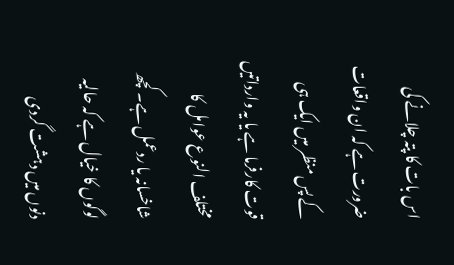اس بات کا پتہ چلانے کی ضرورت ہے کہ ان واقعات کے پس منظر میں ایک ہی قوت کارفرما ہے یا یہ وارداتیں مختلف النوع عوامل کا شاخسانہ یا ردعمل ہے۔ کچھ لوگوں کا خیال ہے کہ حالیہ دنوں میں دہشت گردی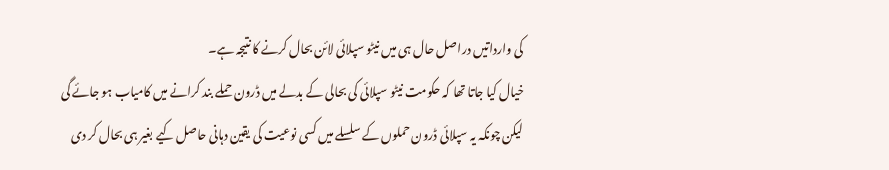کی وارداتیں دراصل حال ہی میں نیٹو سپلائی لائن بحال کرنے کا نتیجہ ہے۔
خیال کیا جاتا تھا کہ حکومت نیٹو سپلائی کی بحالی کے بدلے میں ڈرون حملے بند کرانے میں کامیاب ہو جائے گی لیکن چونکہ یہ سپلائی ڈرون حملوں کے سلسلے میں کسی نوعیت کی یقین دہانی حاصل کیے بغیر ہی بحال کر دی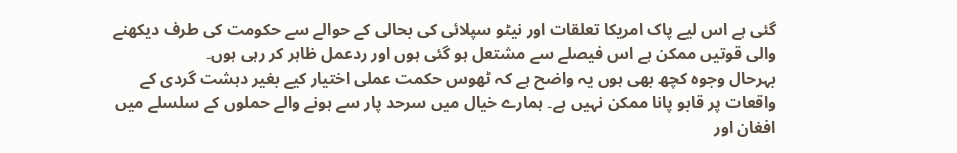گئی ہے اس لیے پاک امریکا تعلقات اور نیٹو سپلائی کی بحالی کے حوالے سے حکومت کی طرف دیکھنے والی قوتیں ممکن ہے اس فیصلے سے مشتعل ہو گئی ہوں اور ردعمل ظاہر کر رہی ہوں۔
بہرحال وجوہ کچھ بھی ہوں یہ واضح ہے کہ ٹھوس حکمت عملی اختیار کیے بغیر دہشت گردی کے واقعات پر قابو پانا ممکن نہیں ہے۔ ہمارے خیال میں سرحد پار سے ہونے والے حملوں کے سلسلے میں افغان اور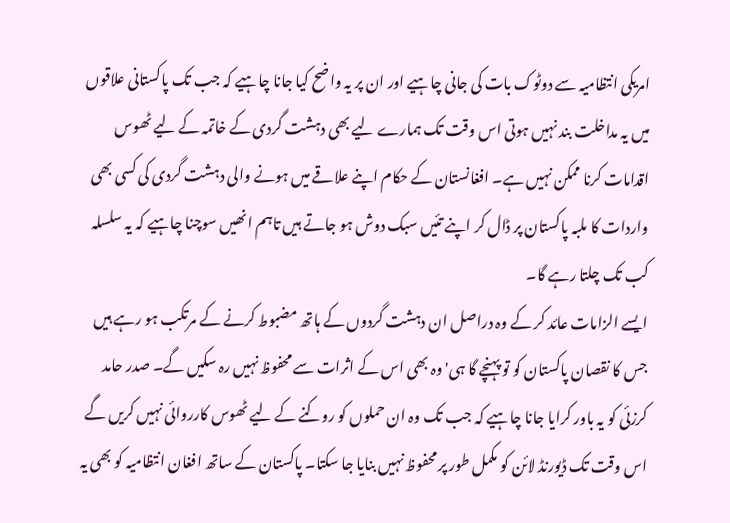امریکی انتظامیہ سے دوٹوک بات کی جانی چاہیے اور ان پر یہ واضح کیا جانا چاہیے کہ جب تک پاکستانی علاقوں میں یہ مداخلت بند نہیں ہوتی اس وقت تک ہمارے لیے بھی دہشت گردی کے خاتمہ کے لیے ٹھوس اقدامات کرنا ممکن نہیں ہے۔ افغانستان کے حکام اپنے علاقے میں ہونے والی دہشت گردی کی کسی بھی واردات کا ملبہ پاکستان پر ڈال کر اپنے تئیں سبک دوش ہو جاتے ہیں تاہم انھیں سوچنا چاہیے کہ یہ سلسلہ کب تک چلتا رہے گا۔
ایسے الزامات عائد کر کے وہ دراصل ان دہشت گردوں کے ہاتھ مضبوط کرنے کے مرتکب ہو رہے ہیں جس کا نقصان پاکستان کو تو پہنچے گا ہی' وہ بھی اس کے اثرات سے محفوظ نہیں رہ سکیں گے۔ صدر حامد کرزئی کو یہ باور کرایا جانا چاہیے کہ جب تک وہ ان حملوں کو روکنے کے لیے ٹھوس کارروائی نہیں کریں گے اس وقت تک ڈیورنڈ لائن کو مکمل طور پر محفوظ نہیں بنایا جا سکتا۔ پاکستان کے ساتھ افغان انتظامیہ کو بھی یہ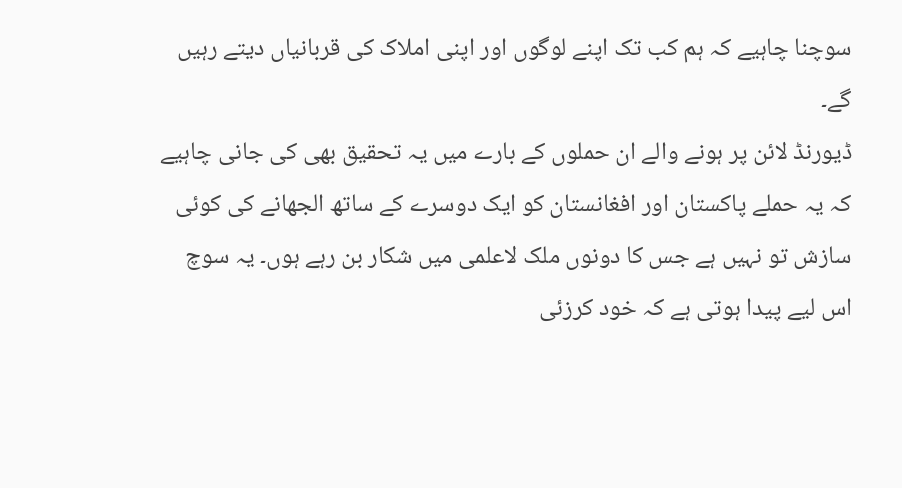سوچنا چاہیے کہ ہم کب تک اپنے لوگوں اور اپنی املاک کی قربانیاں دیتے رہیں گے۔
ڈیورنڈ لائن پر ہونے والے ان حملوں کے بارے میں یہ تحقیق بھی کی جانی چاہیے کہ یہ حملے پاکستان اور افغانستان کو ایک دوسرے کے ساتھ الجھانے کی کوئی سازش تو نہیں ہے جس کا دونوں ملک لاعلمی میں شکار بن رہے ہوں۔ یہ سوچ اس لیے پیدا ہوتی ہے کہ خود کرزئی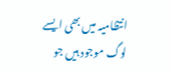انتظامیہ میں بھی ایسے لوگ موجود ہیں جو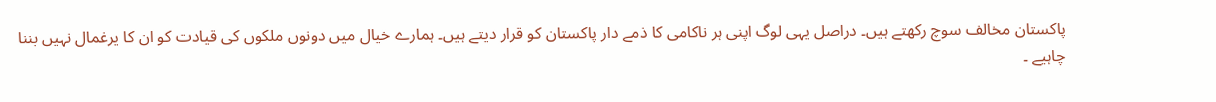پاکستان مخالف سوچ رکھتے ہیں۔ دراصل یہی لوگ اپنی ہر ناکامی کا ذمے دار پاکستان کو قرار دیتے ہیں۔ ہمارے خیال میں دونوں ملکوں کی قیادت کو ان کا یرغمال نہیں بننا چاہیے ۔